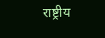राष्ट्रीय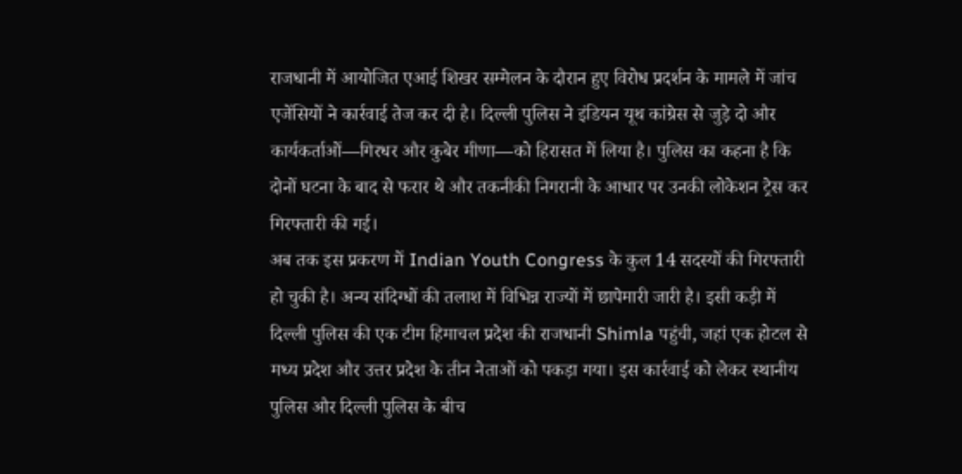राजधानी में आयोजित एआई शिखर सम्मेलन के दौरान हुए विरोध प्रदर्शन के मामले में जांच एजेंसियों ने कार्रवाई तेज कर दी है। दिल्ली पुलिस ने इंडियन यूथ कांग्रेस से जुड़े दो और कार्यकर्ताओं—गिरधर और कुबेर मीणा—को हिरासत में लिया है। पुलिस का कहना है कि दोनों घटना के बाद से फरार थे और तकनीकी निगरानी के आधार पर उनकी लोकेशन ट्रेस कर गिरफ्तारी की गई।
अब तक इस प्रकरण में Indian Youth Congress के कुल 14 सदस्यों की गिरफ्तारी हो चुकी है। अन्य संदिग्धों की तलाश में विभिन्न राज्यों में छापेमारी जारी है। इसी कड़ी में दिल्ली पुलिस की एक टीम हिमाचल प्रदेश की राजधानी Shimla पहुंची, जहां एक होटल से मध्य प्रदेश और उत्तर प्रदेश के तीन नेताओं को पकड़ा गया। इस कार्रवाई को लेकर स्थानीय पुलिस और दिल्ली पुलिस के बीच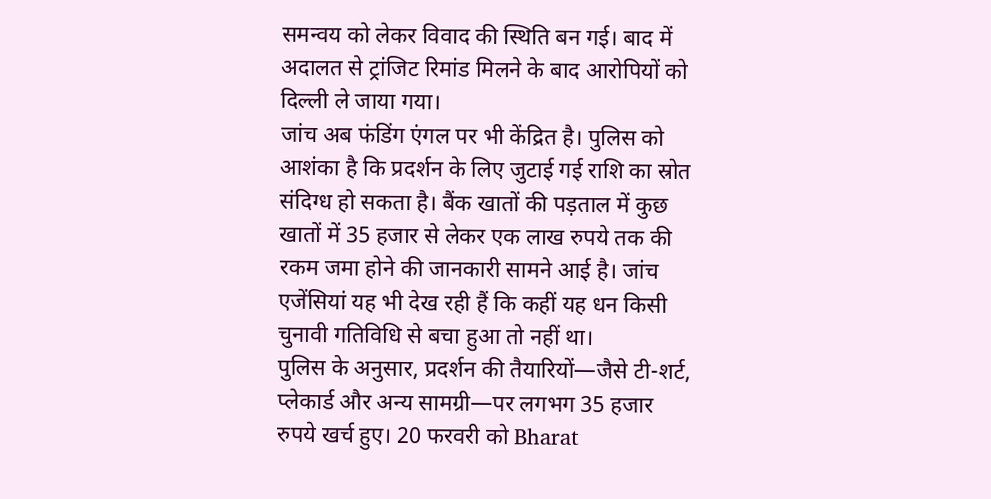समन्वय को लेकर विवाद की स्थिति बन गई। बाद में अदालत से ट्रांजिट रिमांड मिलने के बाद आरोपियों को दिल्ली ले जाया गया।
जांच अब फंडिंग एंगल पर भी केंद्रित है। पुलिस को आशंका है कि प्रदर्शन के लिए जुटाई गई राशि का स्रोत संदिग्ध हो सकता है। बैंक खातों की पड़ताल में कुछ खातों में 35 हजार से लेकर एक लाख रुपये तक की रकम जमा होने की जानकारी सामने आई है। जांच एजेंसियां यह भी देख रही हैं कि कहीं यह धन किसी चुनावी गतिविधि से बचा हुआ तो नहीं था।
पुलिस के अनुसार, प्रदर्शन की तैयारियों—जैसे टी-शर्ट, प्लेकार्ड और अन्य सामग्री—पर लगभग 35 हजार रुपये खर्च हुए। 20 फरवरी को Bharat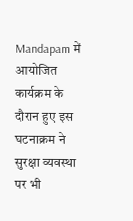Mandapam में आयोजित कार्यक्रम के दौरान हुए इस घटनाक्रम ने सुरक्षा व्यवस्था पर भी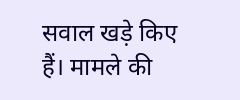सवाल खड़े किए हैं। मामले की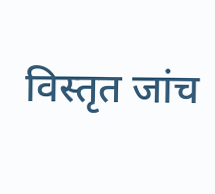विस्तृत जांच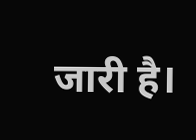जारी है।